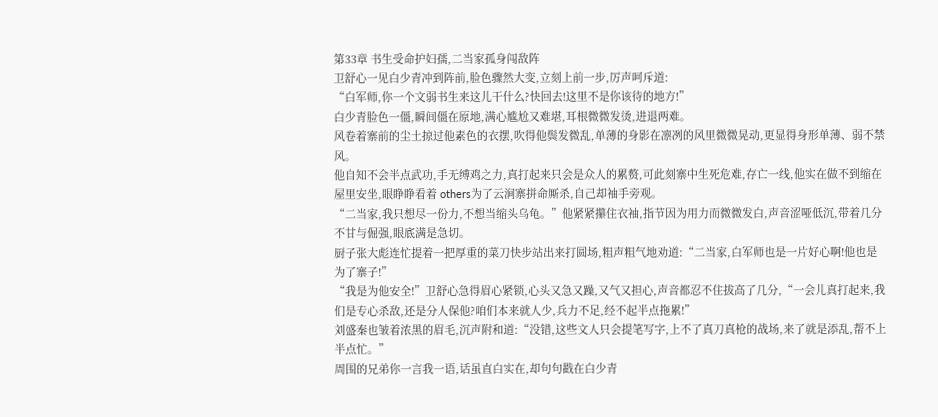第33章 书生受命护妇孺,二当家孤身闯敌阵
卫舒心一见白少青冲到阵前,脸色骤然大变,立刻上前一步,厉声呵斥道:
“白军师,你一个文弱书生来这儿干什么?快回去!这里不是你该待的地方!”
白少青脸色一僵,瞬间僵在原地,满心尴尬又难堪,耳根微微发烫,进退两难。
风卷着寨前的尘土掠过他素色的衣摆,吹得他鬓发微乱,单薄的身影在凛冽的风里微微晃动,更显得身形单薄、弱不禁风。
他自知不会半点武功,手无缚鸡之力,真打起来只会是众人的累赘,可此刻寨中生死危难,存亡一线,他实在做不到缩在屋里安坐,眼睁睁看着 others为了云涧寨拼命厮杀,自己却袖手旁观。
“二当家,我只想尽一份力,不想当缩头乌龟。”他紧紧攥住衣袖,指节因为用力而微微发白,声音涩哑低沉,带着几分不甘与倔强,眼底满是急切。
厨子张大彪连忙提着一把厚重的菜刀快步站出来打圆场,粗声粗气地劝道:“二当家,白军师也是一片好心啊!他也是为了寨子!”
“我是为他安全!”卫舒心急得眉心紧锁,心头又急又躁,又气又担心,声音都忍不住拔高了几分,“一会儿真打起来,我们是专心杀敌,还是分人保他?咱们本来就人少,兵力不足,经不起半点拖累!”
刘盛秦也皱着浓黑的眉毛,沉声附和道:“没错,这些文人只会提笔写字,上不了真刀真枪的战场,来了就是添乱,帮不上半点忙。”
周围的兄弟你一言我一语,话虽直白实在,却句句戳在白少青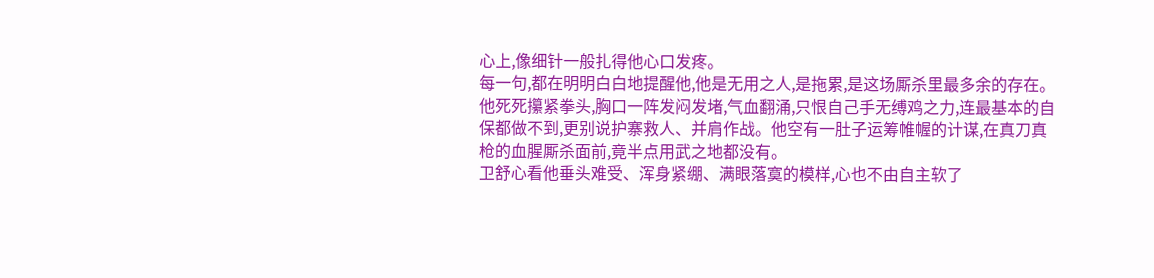心上,像细针一般扎得他心口发疼。
每一句,都在明明白白地提醒他,他是无用之人,是拖累,是这场厮杀里最多余的存在。
他死死攥紧拳头,胸口一阵发闷发堵,气血翻涌,只恨自己手无缚鸡之力,连最基本的自保都做不到,更别说护寨救人、并肩作战。他空有一肚子运筹帷幄的计谋,在真刀真枪的血腥厮杀面前,竟半点用武之地都没有。
卫舒心看他垂头难受、浑身紧绷、满眼落寞的模样,心也不由自主软了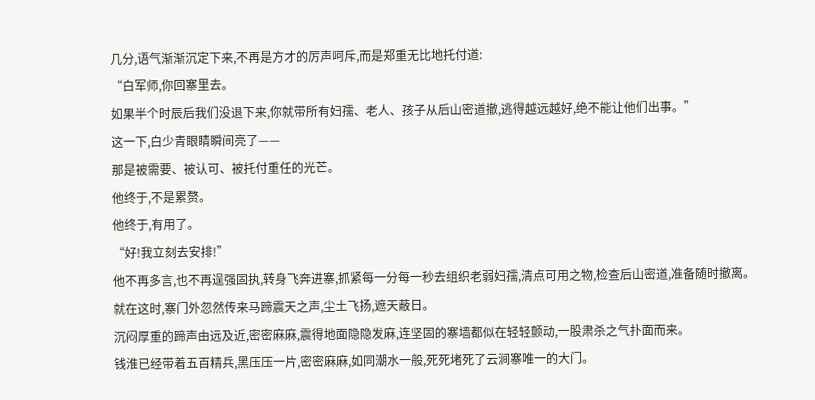几分,语气渐渐沉定下来,不再是方才的厉声呵斥,而是郑重无比地托付道:
“白军师,你回寨里去。
如果半个时辰后我们没退下来,你就带所有妇孺、老人、孩子从后山密道撤,逃得越远越好,绝不能让他们出事。”
这一下,白少青眼睛瞬间亮了——
那是被需要、被认可、被托付重任的光芒。
他终于,不是累赘。
他终于,有用了。
“好!我立刻去安排!”
他不再多言,也不再逞强固执,转身飞奔进寨,抓紧每一分每一秒去组织老弱妇孺,清点可用之物,检查后山密道,准备随时撤离。
就在这时,寨门外忽然传来马蹄震天之声,尘土飞扬,遮天蔽日。
沉闷厚重的蹄声由远及近,密密麻麻,震得地面隐隐发麻,连坚固的寨墙都似在轻轻颤动,一股肃杀之气扑面而来。
钱淮已经带着五百精兵,黑压压一片,密密麻麻,如同潮水一般,死死堵死了云涧寨唯一的大门。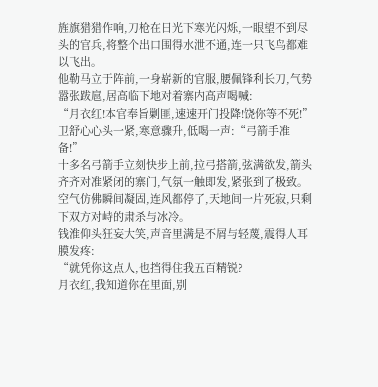旌旗猎猎作响,刀枪在日光下寒光闪烁,一眼望不到尽头的官兵,将整个出口围得水泄不通,连一只飞鸟都难以飞出。
他勒马立于阵前,一身崭新的官服,腰佩锋利长刀,气势嚣张跋扈,居高临下地对着寨内高声喝喊:
“月衣红!本官奉旨剿匪,速速开门投降!饶你等不死!”
卫舒心心头一紧,寒意骤升,低喝一声:“弓箭手准备!”
十多名弓箭手立刻快步上前,拉弓搭箭,弦满欲发,箭头齐齐对准紧闭的寨门,气氛一触即发,紧张到了极致。
空气仿佛瞬间凝固,连风都停了,天地间一片死寂,只剩下双方对峙的肃杀与冰冷。
钱淮仰头狂妄大笑,声音里满是不屑与轻蔑,震得人耳膜发疼:
“就凭你这点人,也挡得住我五百精锐?
月衣红,我知道你在里面,别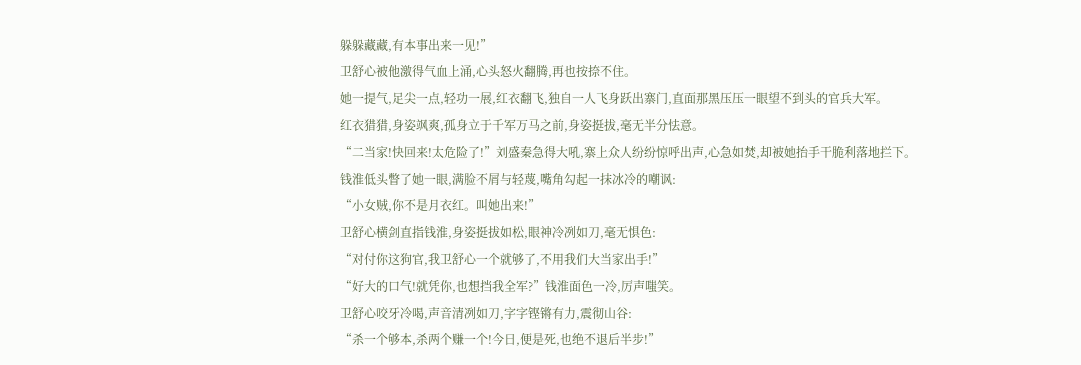躲躲藏藏,有本事出来一见!”
卫舒心被他激得气血上涌,心头怒火翻腾,再也按捺不住。
她一提气,足尖一点,轻功一展,红衣翻飞,独自一人飞身跃出寨门,直面那黑压压一眼望不到头的官兵大军。
红衣猎猎,身姿飒爽,孤身立于千军万马之前,身姿挺拔,毫无半分怯意。
“二当家!快回来!太危险了!”刘盛秦急得大吼,寨上众人纷纷惊呼出声,心急如焚,却被她抬手干脆利落地拦下。
钱淮低头瞥了她一眼,满脸不屑与轻蔑,嘴角勾起一抹冰冷的嘲讽:
“小女贼,你不是月衣红。叫她出来!”
卫舒心横剑直指钱淮,身姿挺拔如松,眼神冷冽如刀,毫无惧色:
“对付你这狗官,我卫舒心一个就够了,不用我们大当家出手!”
“好大的口气!就凭你,也想挡我全军?”钱淮面色一冷,厉声嗤笑。
卫舒心咬牙冷喝,声音清冽如刀,字字铿锵有力,震彻山谷:
“杀一个够本,杀两个赚一个!今日,便是死,也绝不退后半步!”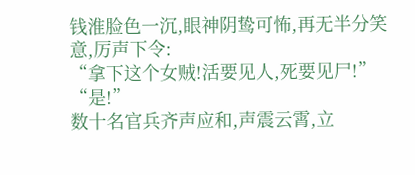钱淮脸色一沉,眼神阴鸷可怖,再无半分笑意,厉声下令:
“拿下这个女贼!活要见人,死要见尸!”
“是!”
数十名官兵齐声应和,声震云霄,立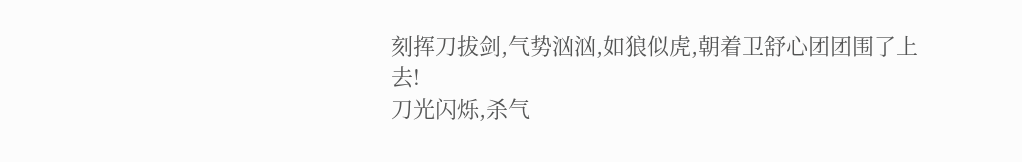刻挥刀拔剑,气势汹汹,如狼似虎,朝着卫舒心团团围了上去!
刀光闪烁,杀气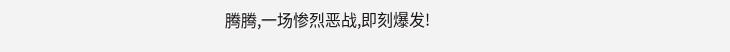腾腾,一场惨烈恶战,即刻爆发!